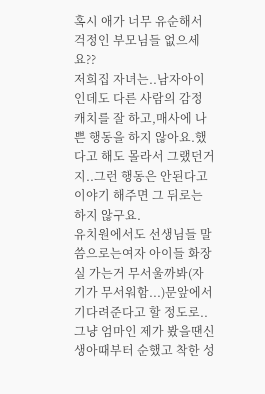혹시 애가 너무 유순해서 걱정인 부모님들 없으세요??
저희집 자녀는..남자아이인데도 다른 사람의 감정 캐치를 잘 하고,매사에 나쁜 행동을 하지 않아요.했다고 해도 몰라서 그랬던거지..그런 행동은 안된다고 이야기 해주면 그 뒤로는 하지 않구요.
유치원에서도 선생님들 말씀으로는여자 아이들 화장실 가는거 무서울까봐(자기가 무서워함...)문앞에서 기다려준다고 할 정도로..그냥 엄마인 제가 봤을땐신생아때부터 순했고 착한 성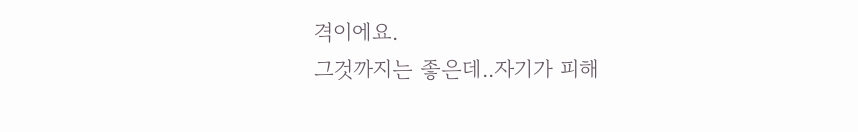격이에요.
그것까지는 좋은데..자기가 피해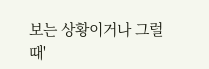보는 상황이거나 그럴때'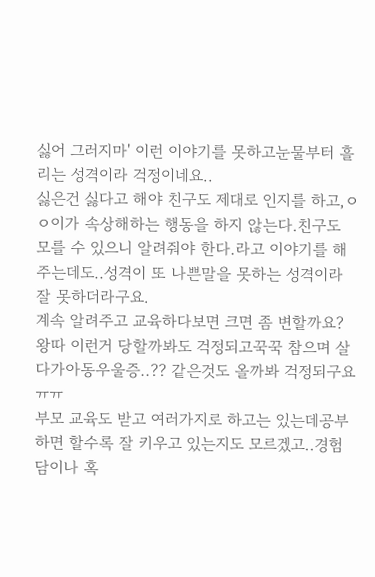싫어 그러지마' 이런 이야기를 못하고눈물부터 흘리는 성격이라 걱정이네요..
싫은건 싫다고 해야 친구도 제대로 인지를 하고,ㅇㅇ이가 속상해하는 행동을 하지 않는다.친구도 모를 수 있으니 알려줘야 한다.라고 이야기를 해주는데도..성격이 또 나쁜말을 못하는 성격이라 잘 못하더라구요.
계속 알려주고 교육하다보면 크면 좀 변할까요?왕따 이런거 당할까봐도 걱정되고꾹꾹 참으며 살다가아동우울증..?? 같은것도 올까봐 걱정되구요 ㅠㅠ
부모 교육도 받고 여러가지로 하고는 있는데공부 하면 할수록 잘 키우고 있는지도 모르겠고..경험담이나 혹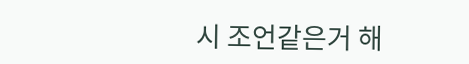시 조언같은거 해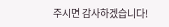주시면 감사하겠습니다!